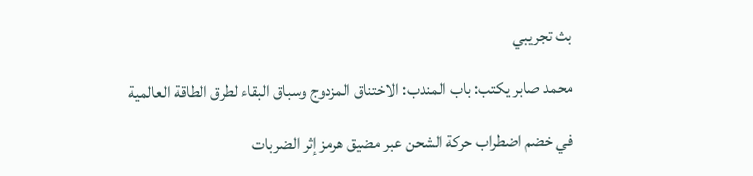بث تجريبي

محمد صابر يكتب: باب المندب: الاختناق المزدوج وسباق البقاء لطرق الطاقة العالمية

في خضم اضطراب حركة الشحن عبر مضيق هرمز إثر الضربات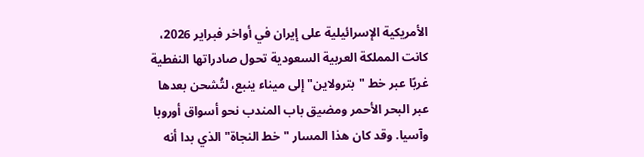الأمريكية الإسرائيلية على إيران في أواخر فبراير 2026، كانت المملكة العربية السعودية تحول صادراتها النفطية غربًا عبر خط "بترولاين" إلى ميناء ينبع، لتُشحن بعدها عبر البحر الأحمر ومضيق باب المندب نحو أسواق أوروبا وآسيا. وقد كان هذا المسار "خط النجاة" الذي بدا أنه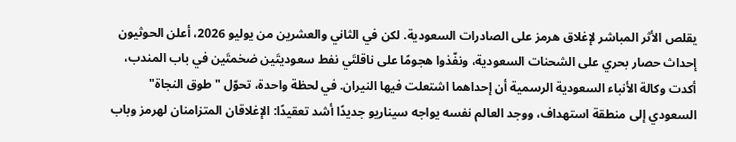يقلص الأثر المباشر لإغلاق هرمز على الصادرات السعودية. لكن في الثاني والعشرين من يوليو 2026، أعلن الحوثيون إحداث حصار بحري على الشحنات السعودية، ونفّذوا هجومًا على ناقلتَي نفط سعوديتَين ضخمتَين في باب المندب، أكدت وكالة الأنباء السعودية الرسمية أن إحداهما اشتعلت فيها النيران. في لحظة واحدة، تحوّل "طوق النجاة" السعودي إلى منطقة استهداف، ووجد العالم نفسه يواجه سيناريو جديدًا أشد تعقيدًا: الإغلاقان المتزامنان لهرمز وباب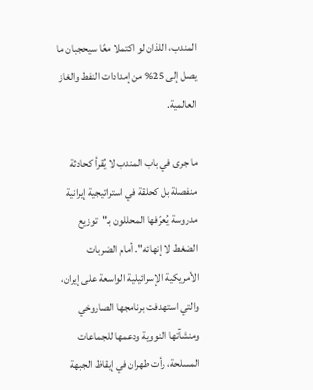المندب، اللذان لو اكتملا معًا سيحجبان ما يصل إلى 25% من إمدادات النفط والغاز العالمية.

ما جرى في باب المندب لا يُقرأ كحادثة منفصلة بل كحلقة في استراتيجية إيرانية مدروسة يُعرّفها المحللون بـ"توزيع الضغط لا إنهائه". أمام الضربات الأمريكية الإسرائيلية الواسعة على إيران، والتي استهدفت برنامجها الصاروخي ومنشآتها النووية ودعمها للجماعات المسلحة، رأت طهران في إيقاظ الجبهة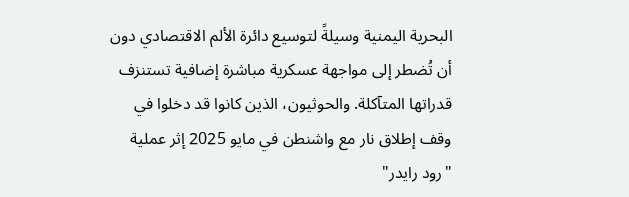البحرية اليمنية وسيلةً لتوسيع دائرة الألم الاقتصادي دون أن تُضطر إلى مواجهة عسكرية مباشرة إضافية تستنزف قدراتها المتآكلة. والحوثيون، الذين كانوا قد دخلوا في وقف إطلاق نار مع واشنطن في مايو 2025 إثر عملية "رود رايدر"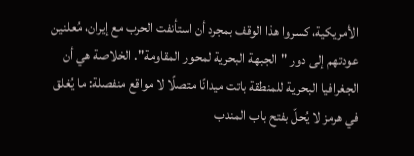الأمريكية، كسروا هذا الوقف بمجرد أن استأنفت الحرب مع إيران، مُعلنين عودتهم إلى دور "الجبهة البحرية لمحور المقاومة". الخلاصة هي أن الجغرافيا البحرية للمنطقة باتت ميدانًا متصلًا لا مواقع منفصلة: ما يُغلق في هرمز لا يُحلّ بفتح باب المندب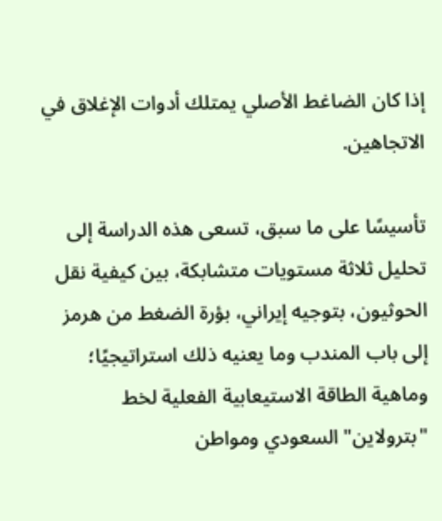إذا كان الضاغط الأصلي يمتلك أدوات الإغلاق في الاتجاهين.

تأسيسًا على ما سبق، تسعى هذه الدراسة إلى تحليل ثلاثة مستويات متشابكة، بين كيفية نقل الحوثيون، بتوجيه إيراني، بؤرة الضغط من هرمز إلى باب المندب وما يعنيه ذلك استراتيجيًا؛ وماهية الطاقة الاستيعابية الفعلية لخط "بترولاين" السعودي ومواطن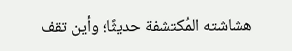هشاشته المُكتشفة حديثًا؛ وأين تقف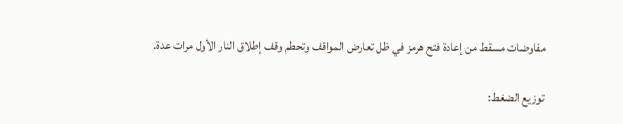مفاوضات مسقط من إعادة فتح هرمز في ظل تعارض المواقف وتحطم وقف إطلاق النار الأول مرات عدة.

توزيع الضغط: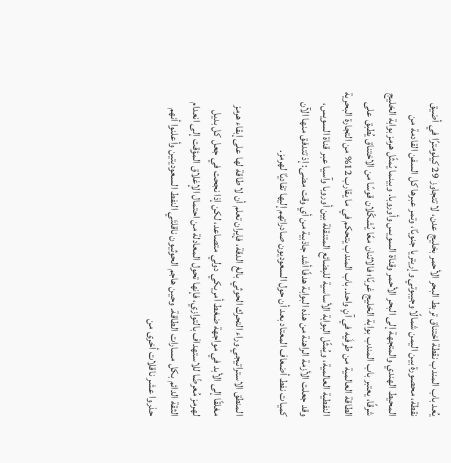يُعد باب المندب نقطة اختناق تربط البحر الأحمر بخليج عدن، لا تتجاوز 29 كيلومترًا في أضيق نقطة، محصورة بين اليمن شمالًا وجيبوتي وإريتريا جنوبًا، وتمر عبرها كل السفن القادمة من المحيط الهندي والمتجهة إلى البحر الأحمر وقناة السويس وأوروبا. وبينما يُمثّل هرمز بوابة الخليج شرقًا، يعتبر باب المندب بوابة الخليج غربًا؛ فالاثنان معًا يُشكّلان قوسًا من الاختناق يُطبق على الطاقة العالمية من طرفَيه في آنٍ واحد. باب المندب يتحكم في ما يقارب 12% من التجارة البحرية النفطية العالمية، ويُمثّل البوابة الأساسية للبضائع المتنقلة بين أوروبا وآسيا عبر قناة السويس، وقد جعلت الأزمة الراهنة من هذه البوابة هدفًا أشد جاذبية من أي وقت مضى: إذ تتدفق منها الآن كميات نفط أضعاف المعتاد بعد أن حول السعوديون صادراتهم إليها تفاديًا لهرمز.

المنطق الاستراتيجي وراء التحرك الحوثي بالغ الدقة، فإيران تعلم أن لا طاقة لها على إبقاء هرمز مغلقًا إلى الأبد في مواجهة ضغط أمريكي دولي متصاعد، لكن إذا نجحت في جعل كل بديل لهرمز مُعرضًا للاستهداف بالتوازي، فإنها تحول المعادلة من احتمال الإغلاق المؤقت إلى انعدام الثقة الدائم بكل مسارات الطاقة. وحين هاجم الحوثيون ناقلتَي النفط السعوديتين وأعلنوا أنهم حذروا عشر ناقلات أخرى من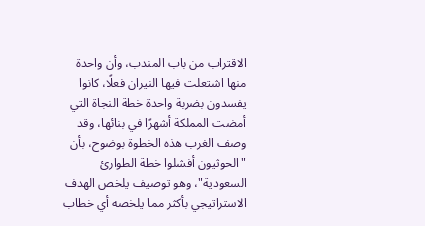الاقتراب من باب المندب، وأن واحدة منها اشتعلت فيها النيران فعلًا، كانوا يفسدون بضربة واحدة خطة النجاة التي أمضت المملكة أشهرًا في بنائها، وقد وصف الغرب هذه الخطوة بوضوح، بأن "الحوثيون أفشلوا خطة الطوارئ السعودية"، وهو توصيف يلخص الهدف الاستراتيجي بأكثر مما يلخصه أي خطاب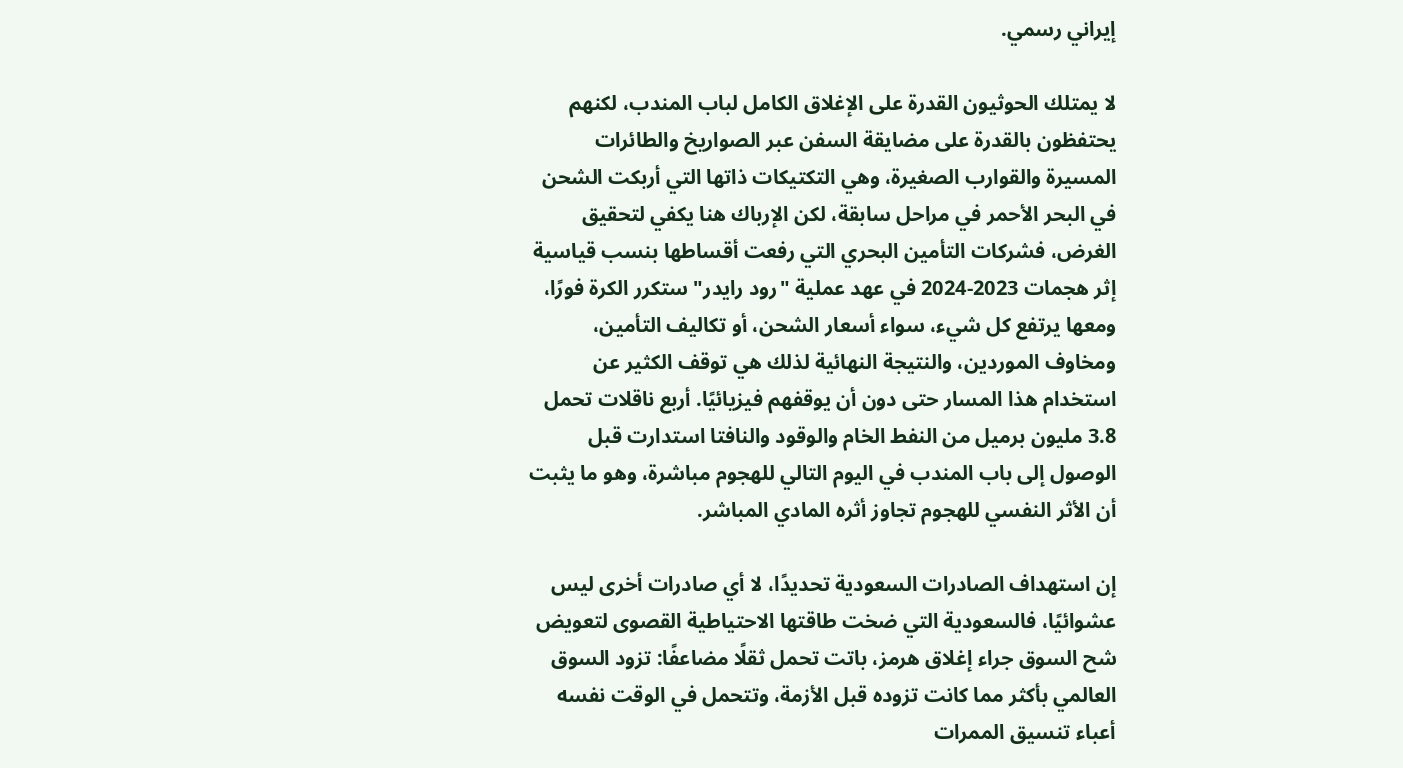إيراني رسمي.

لا يمتلك الحوثيون القدرة على الإغلاق الكامل لباب المندب، لكنهم يحتفظون بالقدرة على مضايقة السفن عبر الصواريخ والطائرات المسيرة والقوارب الصغيرة، وهي التكتيكات ذاتها التي أربكت الشحن في البحر الأحمر في مراحل سابقة، لكن الإرباك هنا يكفي لتحقيق الغرض، فشركات التأمين البحري التي رفعت أقساطها بنسب قياسية إثر هجمات 2023-2024 في عهد عملية "رود رايدر" ستكرر الكرة فورًا، ومعها يرتفع كل شيء، سواء أسعار الشحن، أو تكاليف التأمين، ومخاوف الموردين، والنتيجة النهائية لذلك هي توقف الكثير عن استخدام هذا المسار حتى دون أن يوقفهم فيزيائيًا. أربع ناقلات تحمل 3.8 مليون برميل من النفط الخام والوقود والنافتا استدارت قبل الوصول إلى باب المندب في اليوم التالي للهجوم مباشرة، وهو ما يثبت أن الأثر النفسي للهجوم تجاوز أثره المادي المباشر.

إن استهداف الصادرات السعودية تحديدًا، لا أي صادرات أخرى ليس عشوائيًا، فالسعودية التي ضخت طاقتها الاحتياطية القصوى لتعويض شح السوق جراء إغلاق هرمز، باتت تحمل ثقلًا مضاعفًا: تزود السوق العالمي بأكثر مما كانت تزوده قبل الأزمة، وتتحمل في الوقت نفسه أعباء تنسيق الممرات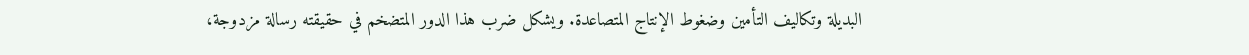البديلة وتكاليف التأمين وضغوط الإنتاج المتصاعدة. ويشكل ضرب هذا الدور المتضخم في حقيقته رسالة مزدوجة،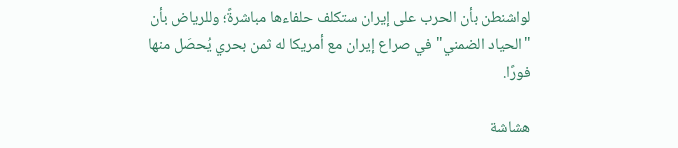لواشنطن بأن الحرب على إيران ستكلف حلفاءها مباشرةً؛ وللرياض بأن "الحياد الضمني" في صراع إيران مع أمريكا له ثمن بحري يُحصَل منها فورًا.

هشاشة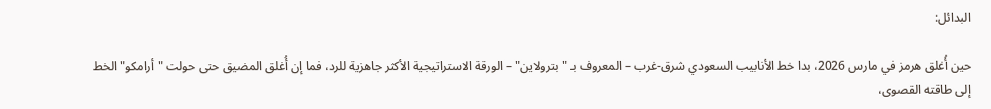البدائل:

حين أُغلق هرمز في مارس 2026، بدا خط الأنابيب السعودي شرق-غرب – المعروف بـ "بترولاين" – الورقة الاستراتيجية الأكثر جاهزية للرد، فما إن أُغلق المضيق حتى حولت "أرامكو" الخط إلى طاقته القصوى،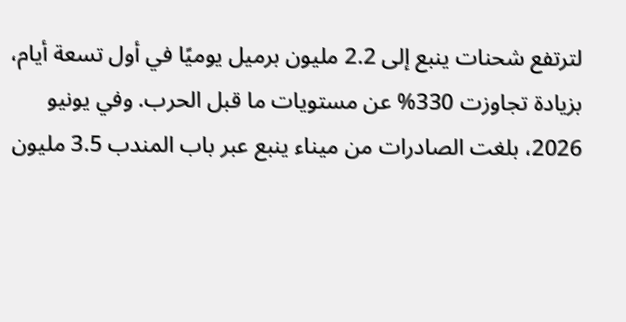لترتفع شحنات ينبع إلى 2.2 مليون برميل يوميًا في أول تسعة أيام، بزيادة تجاوزت 330% عن مستويات ما قبل الحرب. وفي يونيو 2026، بلغت الصادرات من ميناء ينبع عبر باب المندب 3.5 مليون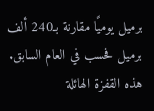برميل يوميًا مقارنة بـ240 ألف برميل فحسب في العام السابق. هذه القفزة الهائلة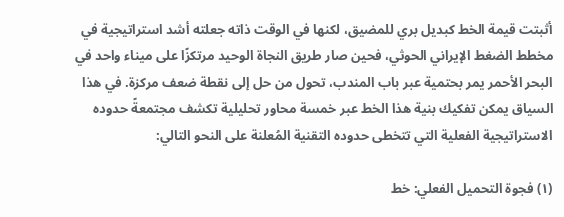أثبتت قيمة الخط كبديل بري للمضيق، لكنها في الوقت ذاته جعلته أشد استراتيجية في مخطط الضغط الإيراني الحوثي، فحين صار طريق النجاة الوحيد مرتكزًا على ميناء واحد في البحر الأحمر يمر بحتمية عبر باب المندب، تحول من حل إلى نقطة ضعف مركزة. في هذا السياق يمكن تفكيك بنية هذا الخط عبر خمسة محاور تحليلية تكشف مجتمعةً حدوده الاستراتيجية الفعلية التي تتخطى حدوده التقنية المُعلنة على النحو التالي:

(١) فجوة التحميل الفعلي: خط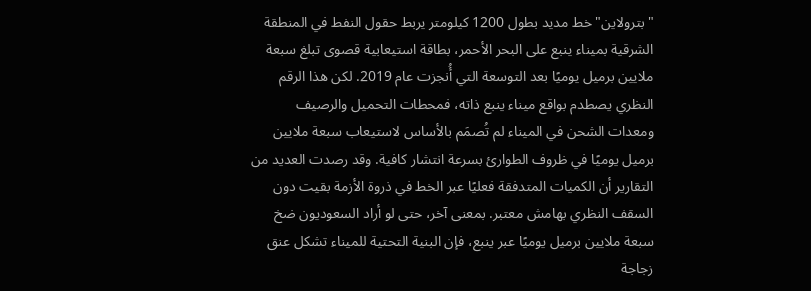"بترولاين" خط مديد بطول 1200 كيلومتر يربط حقول النفط في المنطقة الشرقية بميناء ينبع على البحر الأحمر، بطاقة استيعابية قصوى تبلغ سبعة ملايين برميل يوميًا بعد التوسعة التي أُنجزت عام 2019. لكن هذا الرقم النظري يصطدم بواقع ميناء ينبع ذاته، فمحطات التحميل والرصيف ومعدات الشحن في الميناء لم تُصمَم بالأساس لاستيعاب سبعة ملايين برميل يوميًا في ظروف الطوارئ بسرعة انتشار كافية. وقد رصدت العديد من التقارير أن الكميات المتدفقة فعليًا عبر الخط في ذروة الأزمة بقيت دون السقف النظري بهامش معتبر. بمعنى آخر، حتى لو أراد السعوديون ضخ سبعة ملايين برميل يوميًا عبر ينبع، فإن البنية التحتية للميناء تشكل عنق زجاجة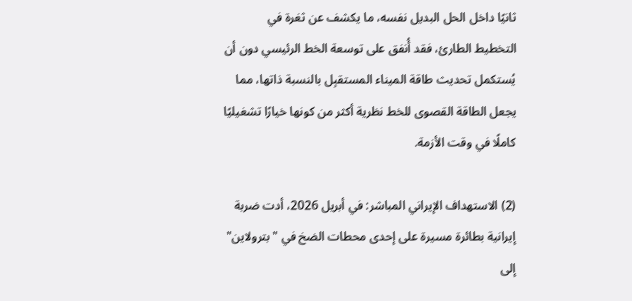ثانيًا داخل الحل البديل نفسه، ما يكشف عن ثغرة في التخطيط الطارئ، فقد أُنفق على توسعة الخط الرئيسي دون أن يُستكمل تحديث طاقة الميناء المستقبِل بالنسبة ذاتها، مما يجعل الطاقة القصوى للخط نظرية أكثر من كونها خيارًا تشغيليًا كاملًا في وقت الأزمة.

(2) الاستهداف الإيراني المباشر: في أبريل 2026، أدت ضربة إيرانية بطائرة مسيرة على إحدى محطات الضخ في "بترولاين" إلى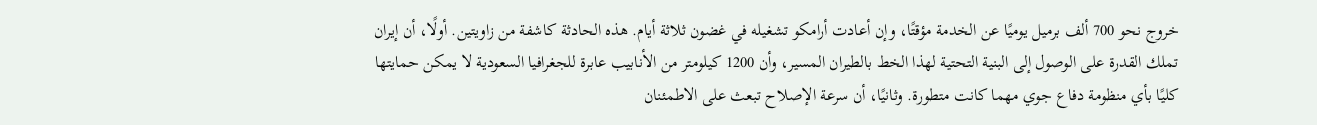خروج نحو 700 ألف برميل يوميًا عن الخدمة مؤقتًا، وإن أعادت أرامكو تشغيله في غضون ثلاثة أيام. هذه الحادثة كاشفة من زاويتين. أولًا، أن إيران تملك القدرة على الوصول إلى البنية التحتية لهذا الخط بالطيران المسير، وأن 1200 كيلومتر من الأنابيب عابرة للجغرافيا السعودية لا يمكن حمايتها كليًا بأي منظومة دفاع جوي مهما كانت متطورة. وثانيًا، أن سرعة الإصلاح تبعث على الاطمئنان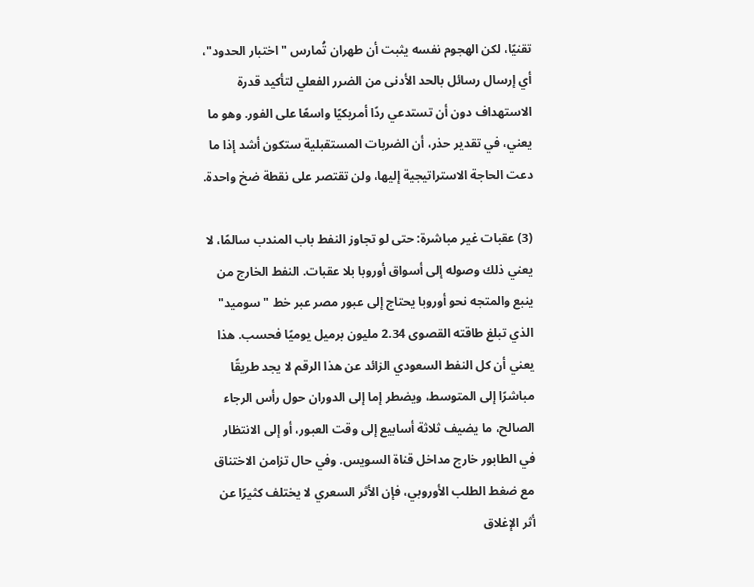تقنيًا، لكن الهجوم نفسه يثبت أن طهران تُمارس "اختبار الحدود"، أي إرسال رسائل بالحد الأدنى من الضرر الفعلي لتأكيد قدرة الاستهداف دون أن تستدعي ردًا أمريكيًا واسعًا على الفور. وهو ما يعني، في تقدير حذر، أن الضربات المستقبلية ستكون أشد إذا ما دعت الحاجة الاستراتيجية إليها، ولن تقتصر على نقطة ضخ واحدة.

(3) عقبات غير مباشرة: حتى لو تجاوز النفط باب المندب سالمًا، لا يعني ذلك وصوله إلى أسواق أوروبا بلا عقبات. النفط الخارج من ينبع والمتجه نحو أوروبا يحتاج إلى عبور مصر عبر خط "سوميد" الذي تبلغ طاقته القصوى 2.34 مليون برميل يوميًا فحسب. هذا يعني أن كل النفط السعودي الزائد عن هذا الرقم لا يجد طريقًا مباشرًا إلى المتوسط، ويضطر إما إلى الدوران حول رأس الرجاء الصالح، ما يضيف ثلاثة أسابيع إلى وقت العبور، أو إلى الانتظار في الطابور خارج مداخل قناة السويس. وفي حال تزامن الاختناق مع ضغط الطلب الأوروبي، فإن الأثر السعري لا يختلف كثيرًا عن أثر الإغلاق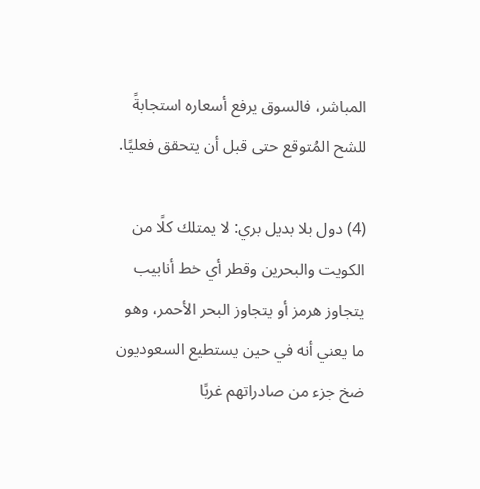المباشر، فالسوق يرفع أسعاره استجابةً للشح المُتوقع حتى قبل أن يتحقق فعليًا.

(4) دول بلا بديل بري: لا يمتلك كلًا من الكويت والبحرين وقطر أي خط أنابيب يتجاوز هرمز أو يتجاوز البحر الأحمر، وهو ما يعني أنه في حين يستطيع السعوديون ضخ جزء من صادراتهم غربًا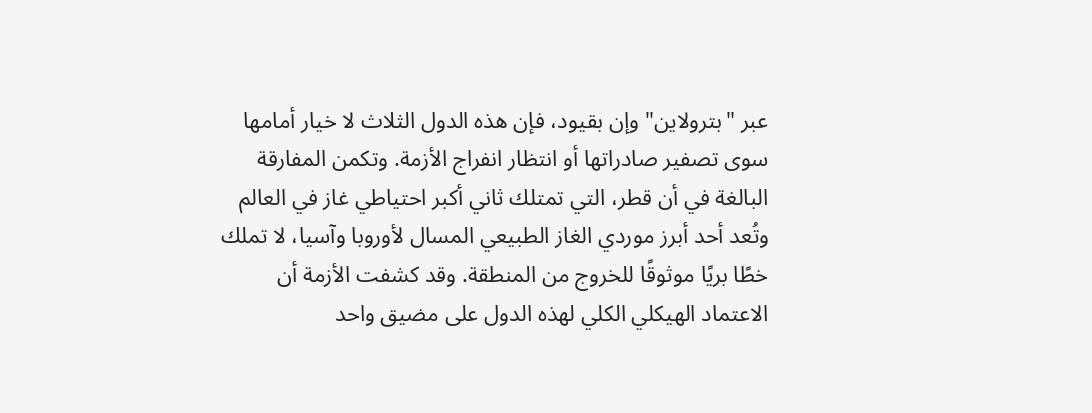عبر "بترولاين" وإن بقيود، فإن هذه الدول الثلاث لا خيار أمامها سوى تصفير صادراتها أو انتظار انفراج الأزمة. وتكمن المفارقة البالغة في أن قطر، التي تمتلك ثاني أكبر احتياطي غاز في العالم وتُعد أحد أبرز موردي الغاز الطبيعي المسال لأوروبا وآسيا، لا تملك خطًا بريًا موثوقًا للخروج من المنطقة. وقد كشفت الأزمة أن الاعتماد الهيكلي الكلي لهذه الدول على مضيق واحد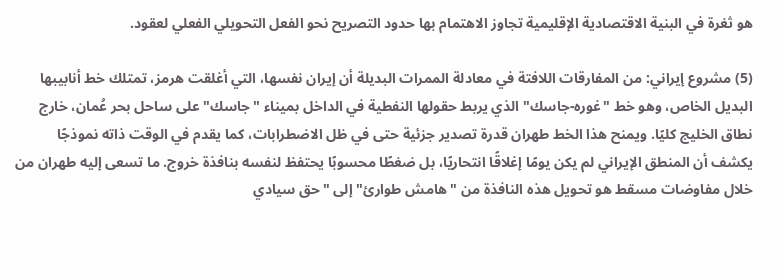هو ثغرة في البنية الاقتصادية الإقليمية تجاوز الاهتمام بها حدود التصريح نحو الفعل التحويلي الفعلي لعقود.

(5) مشروع إيراني: من المفارقات اللافتة في معادلة الممرات البديلة أن إيران نفسها، التي أغلقت هرمز، تمتلك خط أنابيبها البديل الخاص، وهو خط "غوره-جاسك" الذي يربط حقولها النفطية في الداخل بميناء "جاسك" على ساحل بحر عُمان، خارج نطاق الخليج كليًا. ويمنح هذا الخط طهران قدرة تصدير جزئية حتى في ظل الاضطرابات، كما يقدم في الوقت ذاته نموذجًا يكشف أن المنطق الإيراني لم يكن يومًا إغلاقًا انتحاريًا، بل ضغطًا محسوبًا يحتفظ لنفسه بنافذة خروج. ما تسعى إليه طهران من خلال مفاوضات مسقط هو تحويل هذه النافذة من "هامش طوارئ" إلى "حق سيادي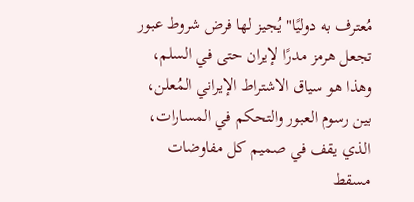مُعترف به دوليًا" يُجيز لها فرض شروط عبور تجعل هرمز مدرًا لإيران حتى في السلم، وهذا هو سياق الاشتراط الإيراني المُعلن، بين رسوم العبور والتحكم في المسارات، الذي يقف في صميم كل مفاوضات مسقط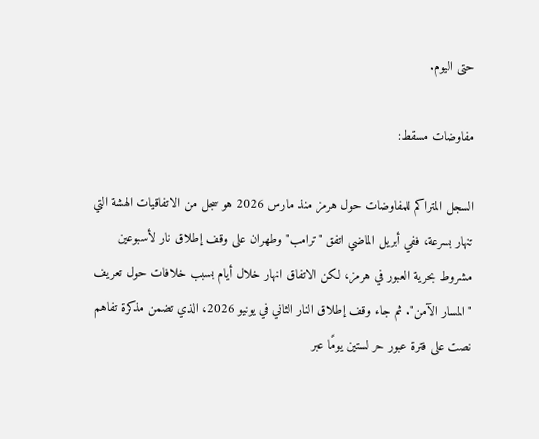حتى اليوم.

مفاوضات مسقط:

السجل المتراكم للمفاوضات حول هرمز منذ مارس 2026 هو سجل من الاتفاقيات الهشة التي تنهار بسرعة، ففي أبريل الماضي اتفق "ترامب" وطهران على وقف إطلاق نار لأسبوعين مشروط بحرية العبور في هرمز، لكن الاتفاق انهار خلال أيام بسبب خلافات حول تعريف "المسار الآمن". ثم جاء وقف إطلاق النار الثاني في يونيو 2026، الذي تضمن مذكرة تفاهم نصت على فترة عبور حر لستين يومًا عبر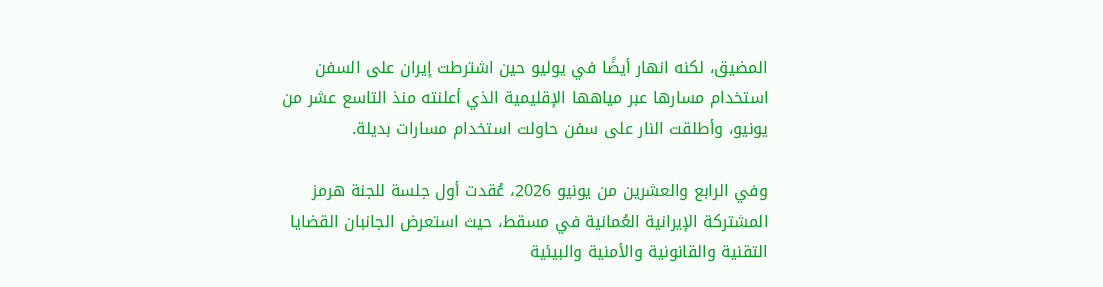المضيق، لكنه انهار أيضًا في يوليو حين اشترطت إيران على السفن استخدام مسارها عبر مياهها الإقليمية الذي أعلنته منذ التاسع عشر من يونيو، وأطلقت النار على سفن حاولت استخدام مسارات بديلة.

وفي الرابع والعشرين من يونيو 2026، عُقدت أول جلسة للجنة هرمز المشتركة الإيرانية العُمانية في مسقط، حيث استعرض الجانبان القضايا التقنية والقانونية والأمنية والبيئية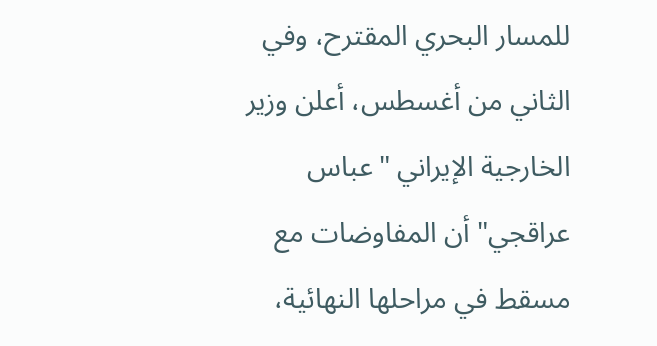للمسار البحري المقترح، وفي الثاني من أغسطس، أعلن وزير الخارجية الإيراني "عباس عراقجي" أن المفاوضات مع مسقط في مراحلها النهائية،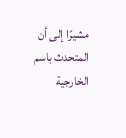مشيرًا إلى أن المتحدث باسم الخارجية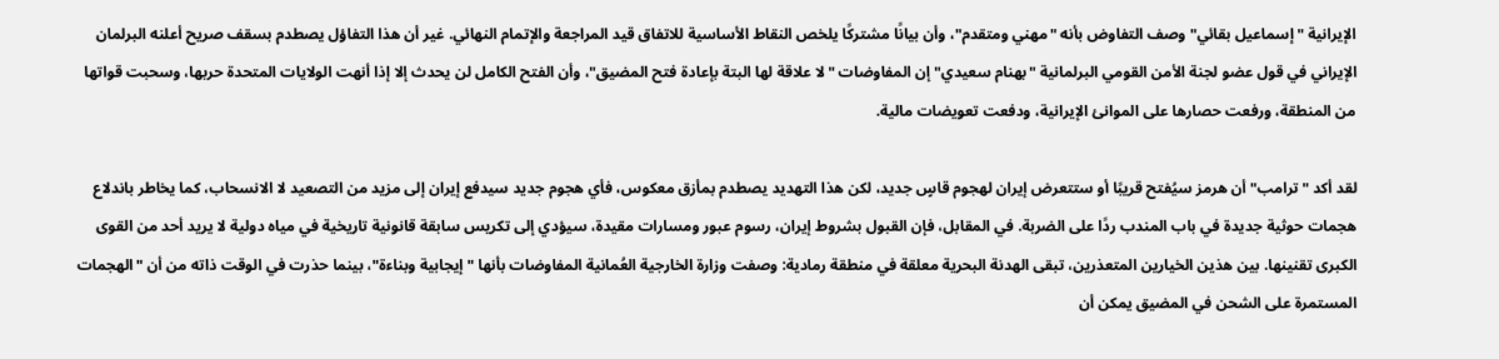الإيرانية "إسماعيل بقائي" وصف التفاوض بأنه "مهني ومتقدم"، وأن بيانًا مشتركًا يلخص النقاط الأساسية للاتفاق قيد المراجعة والإتمام النهائي. غير أن هذا التفاؤل يصطدم بسقف صريح أعلنه البرلمان الإيراني في قول عضو لجنة الأمن القومي البرلمانية "بهنام سعيدي" إن المفاوضات "لا علاقة لها البتة بإعادة فتح المضيق"، وأن الفتح الكامل لن يحدث إلا إذا أنهت الولايات المتحدة حربها، وسحبت قواتها من المنطقة، ورفعت حصارها على الموانئ الإيرانية، ودفعت تعويضات مالية.

لقد أكد "ترامب" أن هرمز سيُفتح قريبًا أو ستتعرض إيران لهجوم قاسٍ جديد، لكن هذا التهديد يصطدم بمأزق معكوس، فأي هجوم جديد سيدفع إيران إلى مزيد من التصعيد لا الانسحاب، كما يخاطر باندلاع هجمات حوثية جديدة في باب المندب ردًا على الضربة. في المقابل، فإن القبول بشروط إيران، رسوم عبور ومسارات مقيدة، سيؤدي إلى تكريس سابقة قانونية تاريخية في مياه دولية لا يريد أحد من القوى الكبرى تقنينها. بين هذين الخيارين المتعذرين، تبقى الهدنة البحرية معلقة في منطقة رمادية: وصفت وزارة الخارجية العُمانية المفاوضات بأنها "إيجابية وبناءة"، بينما حذرت في الوقت ذاته من أن "الهجمات المستمرة على الشحن في المضيق يمكن أن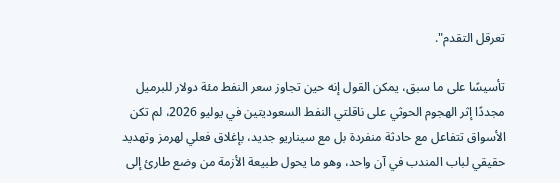تعرقل التقدم".

تأسيسًا على ما سبق، يمكن القول إنه حين تجاوز سعر النفط مئة دولار للبرميل مجددًا إثر الهجوم الحوثي على ناقلتي النفط السعوديتين في يوليو 2026، لم تكن الأسواق تتفاعل مع حادثة منفردة بل مع سيناريو جديد، بإغلاق فعلي لهرمز وتهديد حقيقي لباب المندب في آن واحد، وهو ما يحول طبيعة الأزمة من وضع طارئ إلى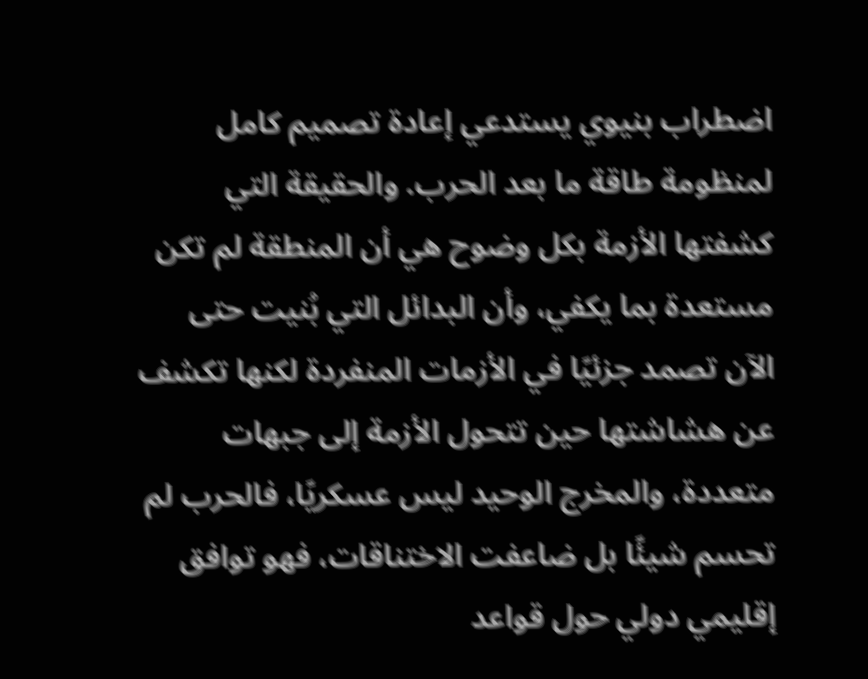اضطراب بنيوي يستدعي إعادة تصميم كامل لمنظومة طاقة ما بعد الحرب. والحقيقة التي كشفتها الأزمة بكل وضوح هي أن المنطقة لم تكن مستعدة بما يكفي، وأن البدائل التي بُنيت حتى الآن تصمد جزئيًا في الأزمات المنفردة لكنها تكشف عن هشاشتها حين تتحول الأزمة إلى جبهات متعددة، والمخرج الوحيد ليس عسكريًا، فالحرب لم تحسم شيئًا بل ضاعفت الاختناقات، فهو توافق إقليمي دولي حول قواعد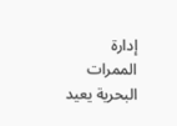إدارة الممرات البحرية يعيد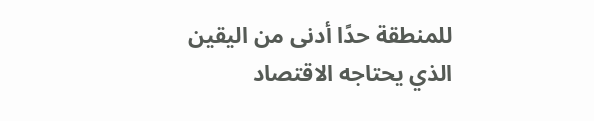للمنطقة حدًا أدنى من اليقين الذي يحتاجه الاقتصاد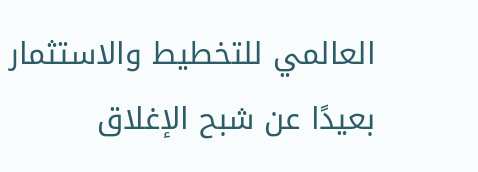العالمي للتخطيط والاستثمار بعيدًا عن شبح الإغلاق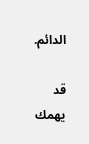الدائم.

قد يهمك